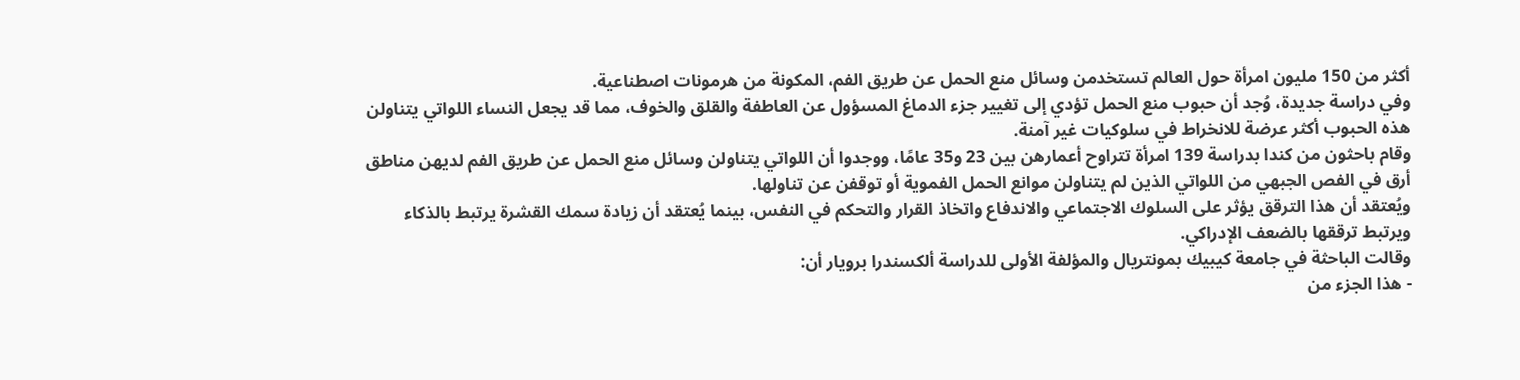أكثر من 150 مليون امرأة حول العالم تستخدمن وسائل منع الحمل عن طريق الفم، المكونة من هرمونات اصطناعية.
وفي دراسة جديدة، وُجد أن حبوب منع الحمل تؤدي إلى تغيير جزء الدماغ المسؤول عن العاطفة والقلق والخوف، مما قد يجعل النساء اللواتي يتناولن هذه الحبوب أكثر عرضة للانخراط في سلوكيات غير آمنة.
وقام باحثون من كندا بدراسة 139 امرأة تتراوح أعمارهن بين 23 و35 عامًا، ووجدوا أن اللواتي يتناولن وسائل منع الحمل عن طريق الفم لديهن مناطق أرق في الفص الجبهي من اللواتي الذين لم يتناولن موانع الحمل الفموية أو توقفن عن تناولها.
ويُعتقد أن هذا الترقق يؤثر على السلوك الاجتماعي والاندفاع واتخاذ القرار والتحكم في النفس، بينما يُعتقد أن زيادة سمك القشرة يرتبط بالذكاء ويرتبط ترققها بالضعف الإدراكي.
وقالت الباحثة في جامعة كيبيك بمونتريال والمؤلفة الأولى للدراسة ألكسندرا برويار أن:
- هذا الجزء من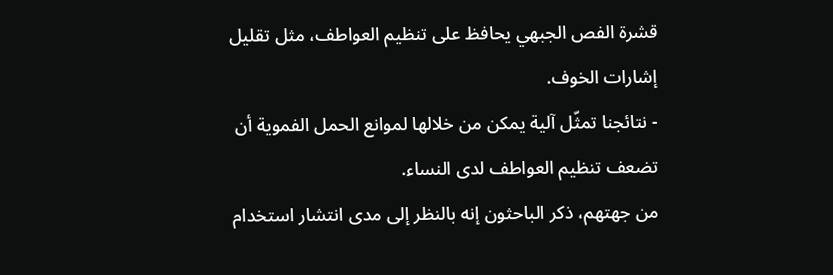قشرة الفص الجبهي يحافظ على تنظيم العواطف، مثل تقليل إشارات الخوف.
- نتائجنا تمثّل آلية يمكن من خلالها لموانع الحمل الفموية أن تضعف تنظيم العواطف لدى النساء.
من جهتهم، ذكر الباحثون إنه بالنظر إلى مدى انتشار استخدام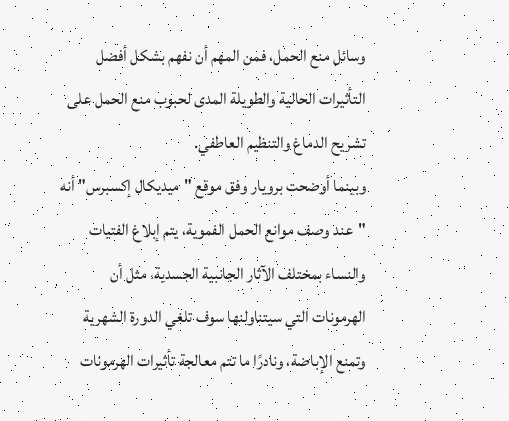وسائل منع الحمل، فمن المهم أن نفهم بشكل أفضل التأثيرات الحالية والطويلة المدى لحبوب منع الحمل على تشريح الدماغ والتنظيم العاطفي.
وبينما أوضحت برويار وفق موقع "ميديكال إكسبرس" أنه "عند وصف موانع الحمل الفموية، يتم إبلاغ الفتيات والنساء بمختلف الآثار الجانبية الجسدية، مثل أن الهرمونات التي سيتناولنها سوف تلغي الدورة الشهرية وتمنع الإباضة، ونادرًا ما تتم معالجة تأثيرات الهرمونات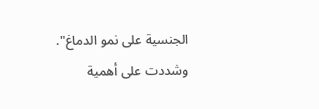الجنسية على نمو الدماغ".
وشددت على أهمية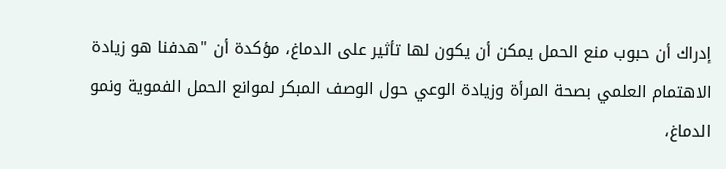إدراك أن حبوب منع الحمل يمكن أن يكون لها تأثير على الدماغ، مؤكدة أن "هدفنا هو زيادة الاهتمام العلمي بصحة المرأة وزيادة الوعي حول الوصف المبكر لموانع الحمل الفموية ونمو الدماغ،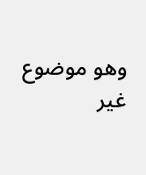وهو موضوع غير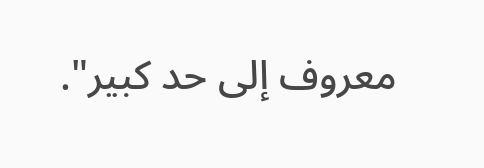معروف إلى حد كبير".